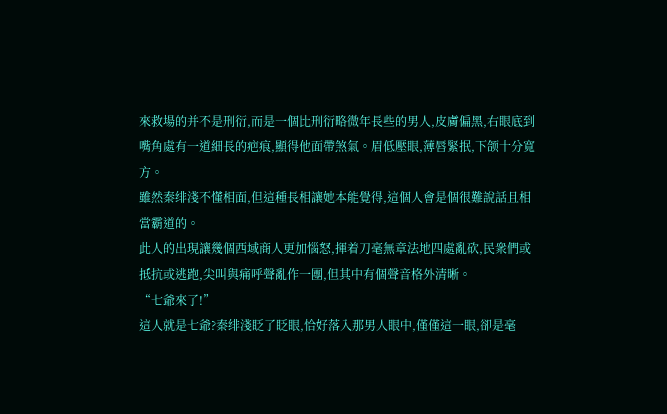來救場的并不是刑衍,而是一個比刑衍略微年長些的男人,皮膚偏黑,右眼底到嘴角處有一道細長的疤痕,顯得他面帶煞氣。眉低壓眼,薄唇緊抿,下颌十分寬方。
雖然秦绯淺不懂相面,但這種長相讓她本能覺得,這個人會是個很難說話且相當霸道的。
此人的出現讓幾個西域商人更加惱怒,揮着刀毫無章法地四處亂砍,民衆們或抵抗或逃跑,尖叫與痛呼聲亂作一團,但其中有個聲音格外清晰。
“七爺來了!”
這人就是七爺?秦绯淺眨了眨眼,恰好落入那男人眼中,僅僅這一眼,卻是毫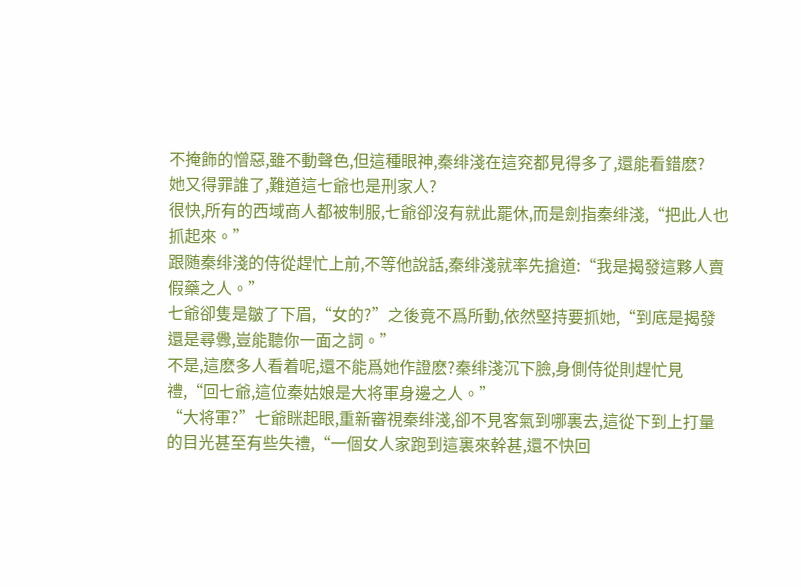不掩飾的憎惡,雖不動聲色,但這種眼神,秦绯淺在這兖都見得多了,還能看錯麽?
她又得罪誰了,難道這七爺也是刑家人?
很快,所有的西域商人都被制服,七爺卻沒有就此罷休,而是劍指秦绯淺,“把此人也抓起來。”
跟随秦绯淺的侍從趕忙上前,不等他說話,秦绯淺就率先搶道:“我是揭發這夥人賣假藥之人。”
七爺卻隻是皺了下眉,“女的?”之後竟不爲所動,依然堅持要抓她,“到底是揭發還是尋釁,豈能聽你一面之詞。”
不是,這麽多人看着呢,還不能爲她作證麽?秦绯淺沉下臉,身側侍從則趕忙見禮,“回七爺,這位秦姑娘是大将軍身邊之人。”
“大将軍?”七爺眯起眼,重新審視秦绯淺,卻不見客氣到哪裏去,這從下到上打量的目光甚至有些失禮,“一個女人家跑到這裏來幹甚,還不快回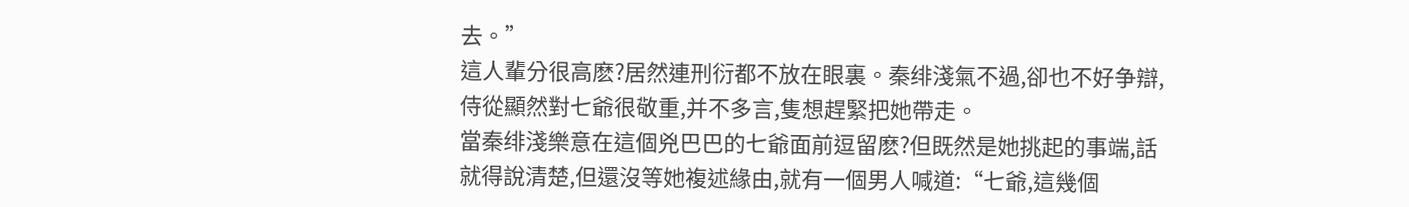去。”
這人輩分很高麽?居然連刑衍都不放在眼裏。秦绯淺氣不過,卻也不好争辯,侍從顯然對七爺很敬重,并不多言,隻想趕緊把她帶走。
當秦绯淺樂意在這個兇巴巴的七爺面前逗留麽?但既然是她挑起的事端,話就得說清楚,但還沒等她複述緣由,就有一個男人喊道:“七爺,這幾個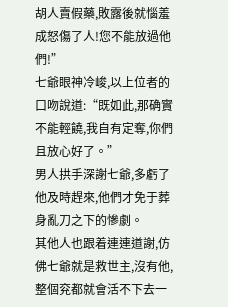胡人賣假藥,敗露後就惱羞成怒傷了人!您不能放過他們!”
七爺眼神冷峻,以上位者的口吻說道:“既如此,那确實不能輕饒,我自有定奪,你們且放心好了。”
男人拱手深謝七爺,多虧了他及時趕來,他們才免于葬身亂刀之下的慘劇。
其他人也跟着連連道謝,仿佛七爺就是救世主,沒有他,整個兖都就會活不下去一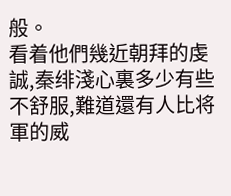般。
看着他們幾近朝拜的虔誠,秦绯淺心裏多少有些不舒服,難道還有人比将軍的威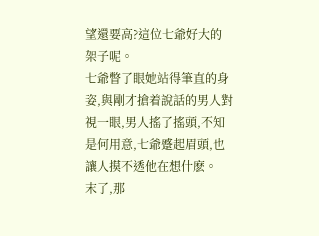望還要高?這位七爺好大的架子呢。
七爺瞥了眼她站得筆直的身姿,與剛才搶着說話的男人對視一眼,男人搖了搖頭,不知是何用意,七爺蹙起眉頭,也讓人摸不透他在想什麽。
末了,那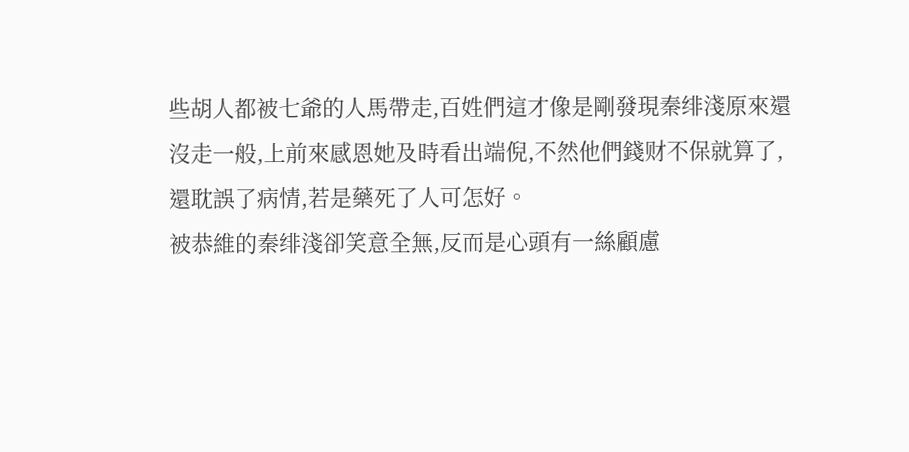些胡人都被七爺的人馬帶走,百姓們這才像是剛發現秦绯淺原來還沒走一般,上前來感恩她及時看出端倪,不然他們錢财不保就算了,還耽誤了病情,若是藥死了人可怎好。
被恭維的秦绯淺卻笑意全無,反而是心頭有一絲顧慮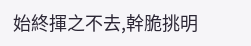始終揮之不去,幹脆挑明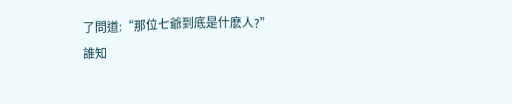了問道:“那位七爺到底是什麽人?”
誰知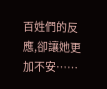百姓們的反應,卻讓她更加不安……